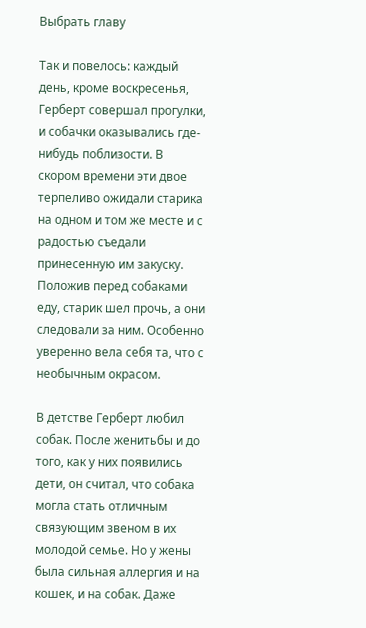Выбрать главу

Так и повелось: каждый день, кроме воскресенья, Герберт совершал прогулки, и собачки оказывались где-нибудь поблизости. В скором времени эти двое терпеливо ожидали старика на одном и том же месте и с радостью съедали принесенную им закуску. Положив перед собаками еду, старик шел прочь, а они следовали за ним. Особенно уверенно вела себя та, что с необычным окрасом.

В детстве Герберт любил собак. После женитьбы и до того, как у них появились дети, он считал, что собака могла стать отличным связующим звеном в их молодой семье. Но у жены была сильная аллергия и на кошек, и на собак. Даже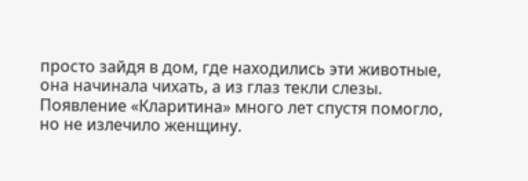просто зайдя в дом, где находились эти животные, она начинала чихать, а из глаз текли слезы. Появление «Кларитина» много лет спустя помогло, но не излечило женщину.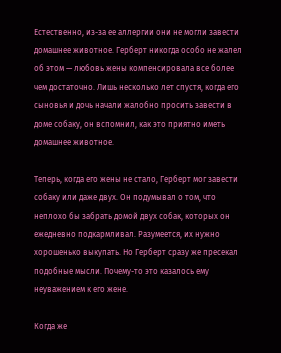Естественно, из-за ее аллергии они не могли завести домашнее животное. Герберт никогда особо не жалел об этом — любовь жены компенсировала все более чем достаточно. Лишь несколько лет спустя, когда его сыновья и дочь начали жалобно просить завести в доме собаку, он вспомнил, как это приятно иметь домашнее животное.

Теперь, когда его жены не стало, Герберт мог завести собаку или даже двух. Он подумывал о том, что неплохо бы забрать домой двух собак, которых он ежедневно подкармливал. Разумеется, их нужно хорошенько выкупать. Но Герберт сразу же пресекал подобные мысли. Почему-то это казалось ему неуважением к его жене.

Когда же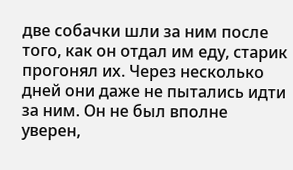две собачки шли за ним после того, как он отдал им еду, старик прогонял их. Через несколько дней они даже не пытались идти за ним. Он не был вполне уверен,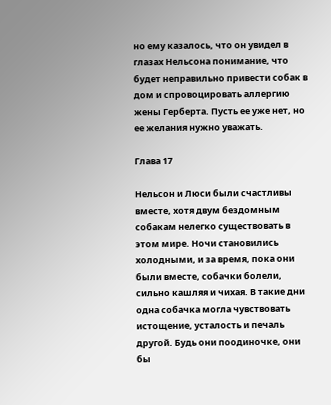но ему казалось, что он увидел в глазах Нельсона понимание, что будет неправильно привести собак в дом и спровоцировать аллергию жены Герберта. Пусть ее уже нет, но ее желания нужно уважать.

Глава 17

Нельсон и Люси были счастливы вместе, хотя двум бездомным собакам нелегко существовать в этом мире. Ночи становились холодными, и за время, пока они были вместе, собачки болели, сильно кашляя и чихая. В такие дни одна собачка могла чувствовать истощение, усталость и печаль другой. Будь они поодиночке, они бы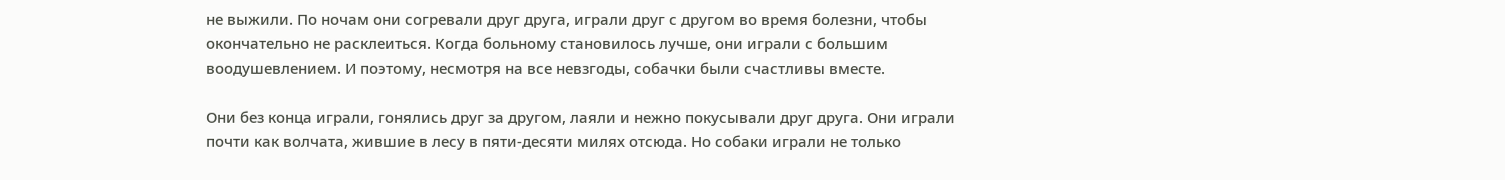не выжили. По ночам они согревали друг друга, играли друг с другом во время болезни, чтобы окончательно не расклеиться. Когда больному становилось лучше, они играли с большим воодушевлением. И поэтому, несмотря на все невзгоды, собачки были счастливы вместе.

Они без конца играли, гонялись друг за другом, лаяли и нежно покусывали друг друга. Они играли почти как волчата, жившие в лесу в пяти-десяти милях отсюда. Но собаки играли не только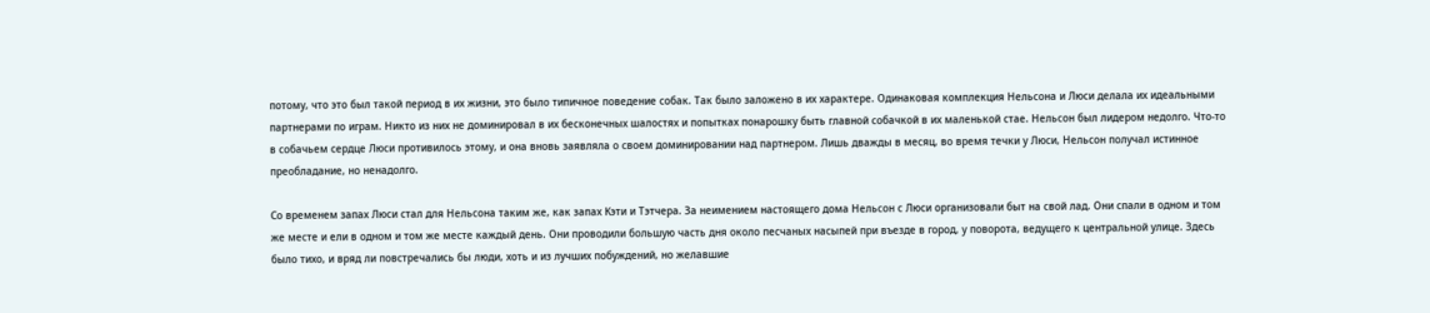потому, что это был такой период в их жизни, это было типичное поведение собак. Так было заложено в их характере. Одинаковая комплекция Нельсона и Люси делала их идеальными партнерами по играм. Никто из них не доминировал в их бесконечных шалостях и попытках понарошку быть главной собачкой в их маленькой стае. Нельсон был лидером недолго. Что-то в собачьем сердце Люси противилось этому, и она вновь заявляла о своем доминировании над партнером. Лишь дважды в месяц, во время течки у Люси, Нельсон получал истинное преобладание, но ненадолго.

Со временем запах Люси стал для Нельсона таким же, как запах Кэти и Тэтчера. За неимением настоящего дома Нельсон с Люси организовали быт на свой лад. Они спали в одном и том же месте и ели в одном и том же месте каждый день. Они проводили большую часть дня около песчаных насыпей при въезде в город, у поворота, ведущего к центральной улице. Здесь было тихо, и вряд ли повстречались бы люди, хоть и из лучших побуждений, но желавшие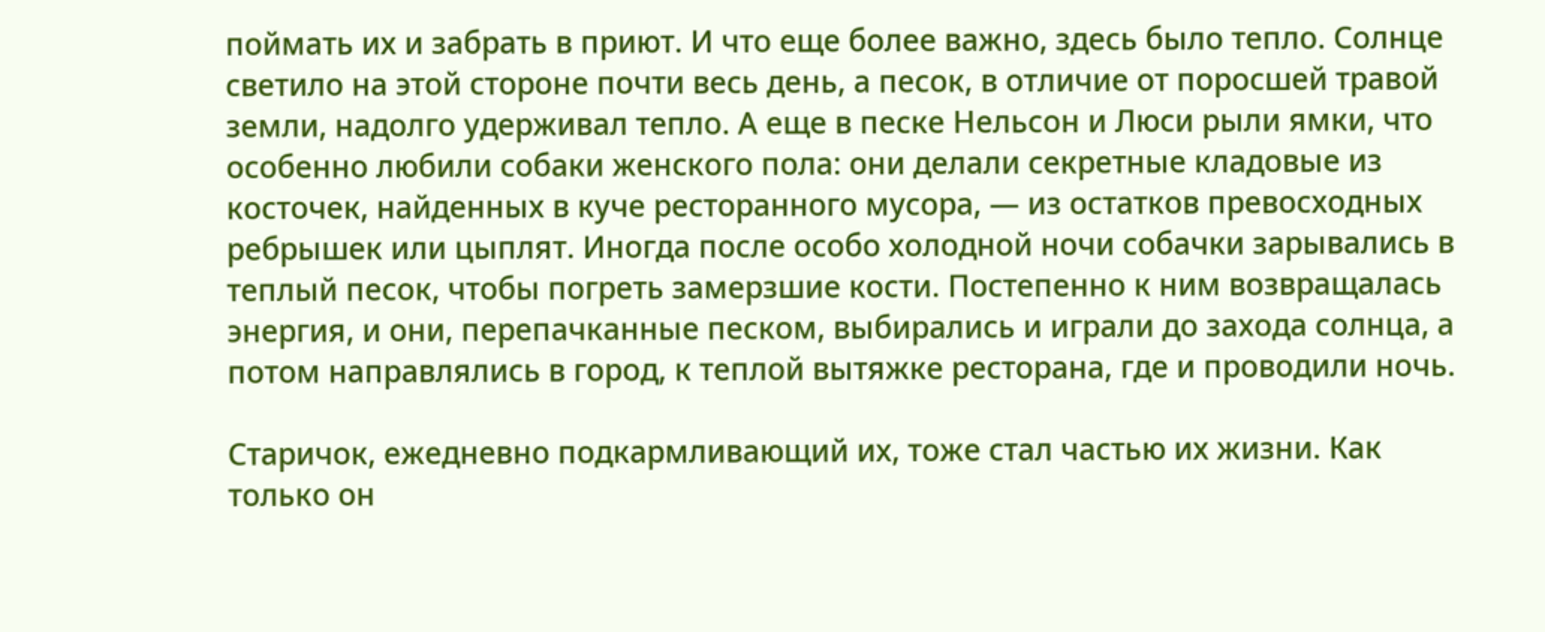поймать их и забрать в приют. И что еще более важно, здесь было тепло. Солнце светило на этой стороне почти весь день, а песок, в отличие от поросшей травой земли, надолго удерживал тепло. А еще в песке Нельсон и Люси рыли ямки, что особенно любили собаки женского пола: они делали секретные кладовые из косточек, найденных в куче ресторанного мусора, — из остатков превосходных ребрышек или цыплят. Иногда после особо холодной ночи собачки зарывались в теплый песок, чтобы погреть замерзшие кости. Постепенно к ним возвращалась энергия, и они, перепачканные песком, выбирались и играли до захода солнца, а потом направлялись в город, к теплой вытяжке ресторана, где и проводили ночь.

Старичок, ежедневно подкармливающий их, тоже стал частью их жизни. Как только он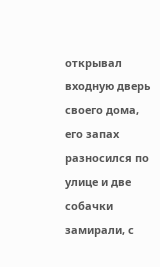открывал входную дверь своего дома, его запах разносился по улице и две собачки замирали, с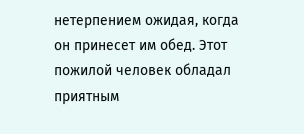нетерпением ожидая, когда он принесет им обед. Этот пожилой человек обладал приятным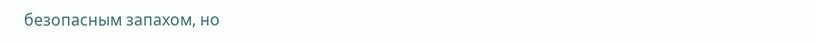безопасным запахом, но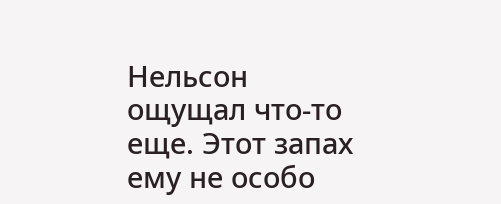Нельсон ощущал что-то еще. Этот запах ему не особо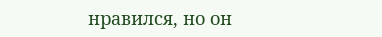нравился, но он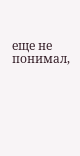еще не понимал,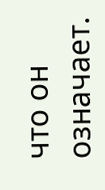что он означает.